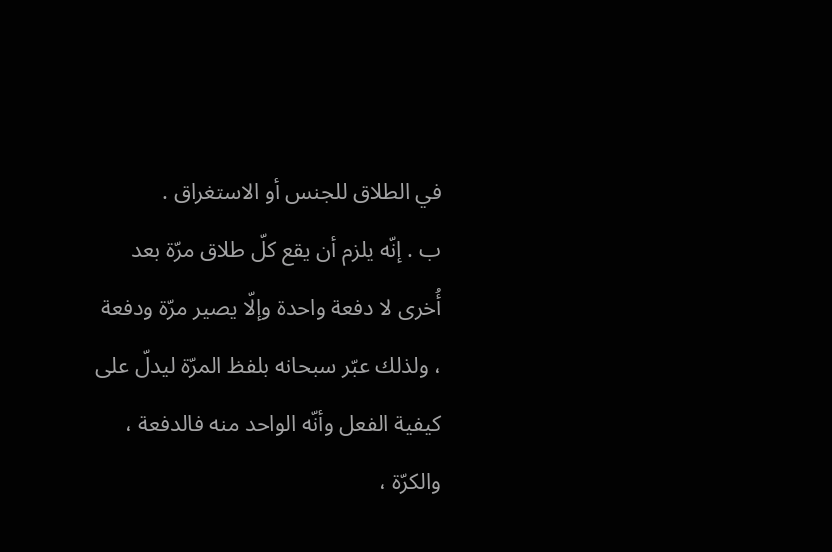في الطلاق للجنس أو الاستغراق .
ب . إنّه يلزم أن يقع كلّ طلاق مرّة بعد أُخرى لا دفعة واحدة وإلّا يصير مرّة ودفعة ، ولذلك عبّر سبحانه بلفظ المرّة ليدلّ على كيفية الفعل وأنّه الواحد منه فالدفعة ، والكرّة ،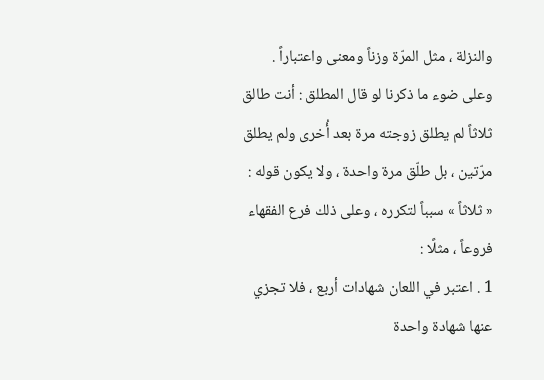والنزلة ، مثل المرّة وزناً ومعنى واعتباراً .
وعلى ضوء ما ذكرنا لو قال المطلق : أنت طالق ثلاثاً لم يطلق زوجته مرة بعد أُخرى ولم يطلق مرّتين ، بل طلّق مرة واحدة ، ولا يكون قوله : « ثلاثاً » سبباً لتكرره ، وعلى ذلك فرع الفقهاء فروعاً ، مثلًا :
1 . اعتبر في اللعان شهادات أربع ، فلا تجزي عنها شهادة واحدة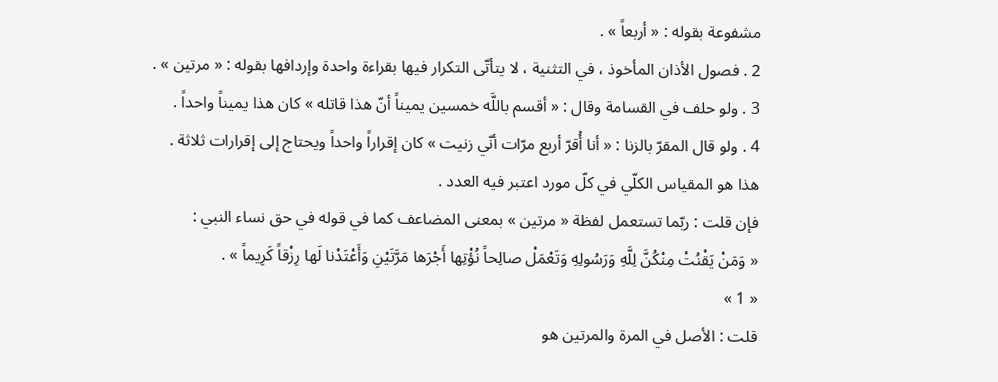مشفوعة بقوله : « أربعاً » .
2 . فصول الأذان المأخوذ ، في التثنية ، لا يتأتّى التكرار فيها بقراءة واحدة وإردافها بقوله : « مرتين » .
3 . ولو حلف في القسامة وقال : « أقسم باللَّه خمسين يميناً أنّ هذا قاتله » كان هذا يميناً واحداً .
4 . ولو قال المقرّ بالزنا : « أنا أُقرّ أربع مرّات أنّي زنيت » كان إقراراً واحداً ويحتاج إلى إقرارات ثلاثة .
هذا هو المقياس الكلّي في كلّ مورد اعتبر فيه العدد .
فإن قلت : ربّما تستعمل لفظة « مرتين » بمعنى المضاعف كما في قوله في حق نساء النبي :
« وَمَنْ يَقْنُتْ مِنْكُنَّ لِلَّهِ وَرَسُولِهِ وَتَعْمَلْ صالِحاً نُؤْتِها أَجْرَها مَرَّتَيْنِ وَأَعْتَدْنا لَها رِزْقاً كَرِيماً » .
« 1 »
قلت : الأصل في المرة والمرتين هو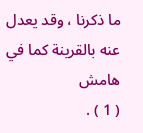ما ذكرنا ، وقد يعدل عنه بالقرينة كما في
هامش
( 1 ) .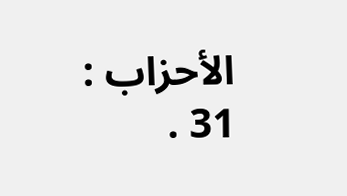الأحزاب : 31 .